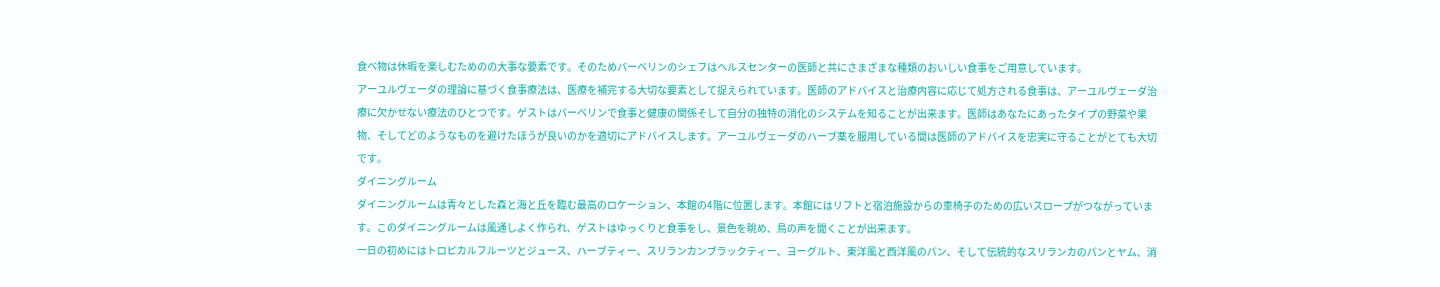食べ物は休暇を楽しむためのの大事な要素です。そのためバーベリンのシェフはヘルスセンターの医師と共にさまざまな種類のおいしい食事をご用意しています。
アーユルヴェーダの理論に基づく食事療法は、医療を補完する大切な要素として捉えられています。医師のアドバイスと治療内容に応じて処方される食事は、アーユルヴェーダ治療に欠かせない療法のひとつです。ゲストはバーベリンで食事と健康の関係そして自分の独特の消化のシステムを知ることが出来ます。医師はあなたにあったタイプの野菜や果物、そしてどのようなものを避けたほうが良いのかを適切にアドバイスします。アーユルヴェーダのハーブ薬を服用している間は医師のアドバイスを忠実に守ることがとても大切です。
ダイニングルーム
ダイニングルームは青々とした森と海と丘を臨む最高のロケーション、本館の4階に位置します。本館にはリフトと宿泊施設からの車椅子のための広いスロープがつながっています。このダイニングルームは風通しよく作られ、ゲストはゆっくりと食事をし、景色を眺め、鳥の声を聞くことが出来ます。
一日の初めにはトロピカルフルーツとジュース、ハーブティー、スリランカンブラックティー、ヨーグルト、東洋風と西洋風のパン、そして伝統的なスリランカのパンとヤム、消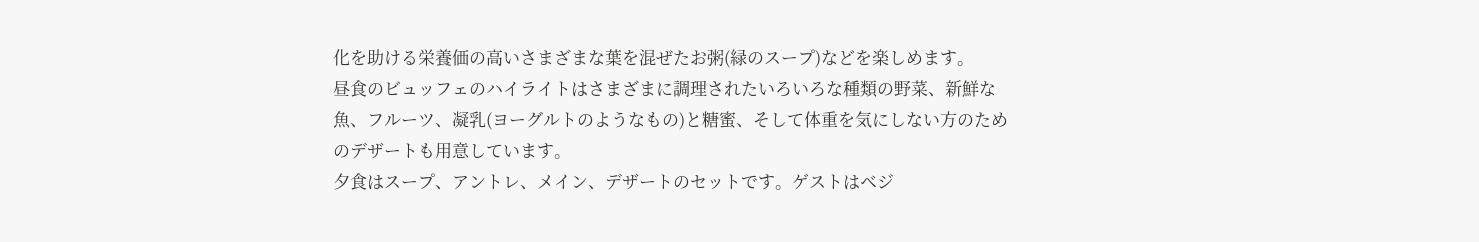化を助ける栄養価の高いさまざまな葉を混ぜたお粥(緑のスープ)などを楽しめます。
昼食のビュッフェのハイライトはさまざまに調理されたいろいろな種類の野菜、新鮮な魚、フルーツ、凝乳(ヨーグルトのようなもの)と糖蜜、そして体重を気にしない方のためのデザートも用意しています。
夕食はスープ、アントレ、メイン、デザートのセットです。ゲストはベジ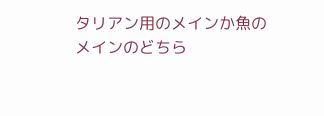タリアン用のメインか魚のメインのどちら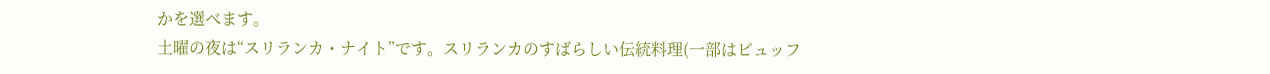かを選べます。
土曜の夜は“スリランカ・ナイト”です。スリランカのすばらしい伝統料理(一部はビュッフ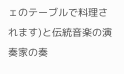ェのテーブルで料理されます)と伝統音楽の演奏家の奏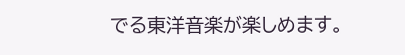でる東洋音楽が楽しめます。